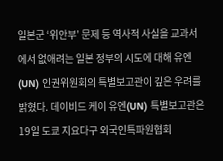일본군 ‘위안부’ 문제 등 역사적 사실을 교과서에서 없애려는 일본 정부의 시도에 대해 유엔(UN) 인권위원회의 특별보고관이 깊은 우려를 밝혔다. 데이비드 케이 유엔(UN) 특별보고관은 19일 도쿄 지요다구 외국인특파원협회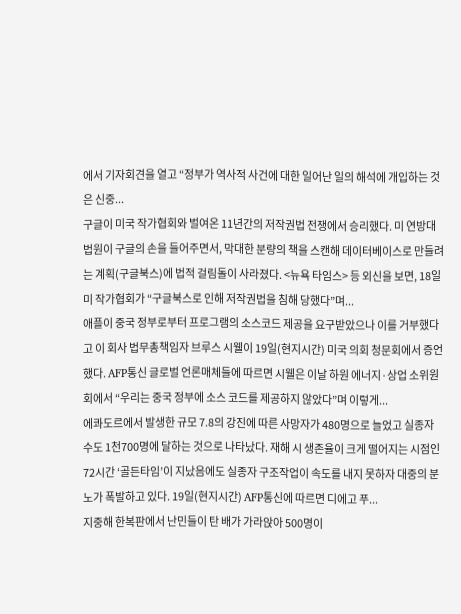에서 기자회견을 열고 “정부가 역사적 사건에 대한 일어난 일의 해석에 개입하는 것은 신중...
구글이 미국 작가협회와 벌여온 11년간의 저작권법 전쟁에서 승리했다. 미 연방대법원이 구글의 손을 들어주면서, 막대한 분량의 책을 스캔해 데이터베이스로 만들려는 계획(구글북스)에 법적 걸림돌이 사라졌다. <뉴욕 타임스> 등 외신을 보면, 18일 미 작가협회가 “구글북스로 인해 저작권법을 침해 당했다”며...
애플이 중국 정부로부터 프로그램의 소스코드 제공을 요구받았으나 이를 거부했다고 이 회사 법무총책임자 브루스 시웰이 19일(현지시간) 미국 의회 청문회에서 증언했다. AFP통신 글로벌 언론매체들에 따르면 시웰은 이날 하원 에너지·상업 소위원회에서 “우리는 중국 정부에 소스 코드를 제공하지 않았다”며 이렇게...
에콰도르에서 발생한 규모 7.8의 강진에 따른 사망자가 480명으로 늘었고 실종자 수도 1천700명에 달하는 것으로 나타났다. 재해 시 생존율이 크게 떨어지는 시점인 72시간 ‘골든타임’이 지났음에도 실종자 구조작업이 속도를 내지 못하자 대중의 분노가 폭발하고 있다. 19일(현지시간) AFP통신에 따르면 디에고 푸...
지중해 한복판에서 난민들이 탄 배가 가라앉아 500명이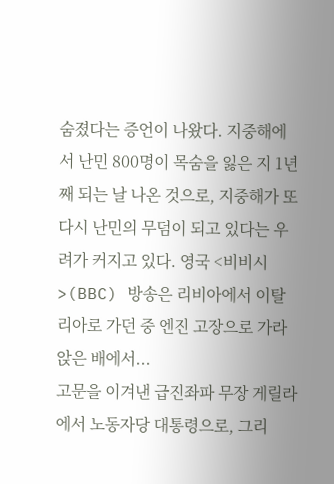숨졌다는 증언이 나왔다. 지중해에서 난민 800명이 목숨을 잃은 지 1년째 되는 날 나온 것으로, 지중해가 또다시 난민의 무덤이 되고 있다는 우려가 커지고 있다. 영국 <비비시>(BBC) 방송은 리비아에서 이탈리아로 가던 중 엔진 고장으로 가라앉은 배에서...
고문을 이겨낸 급진좌파 무장 게릴라에서 노동자당 대통령으로, 그리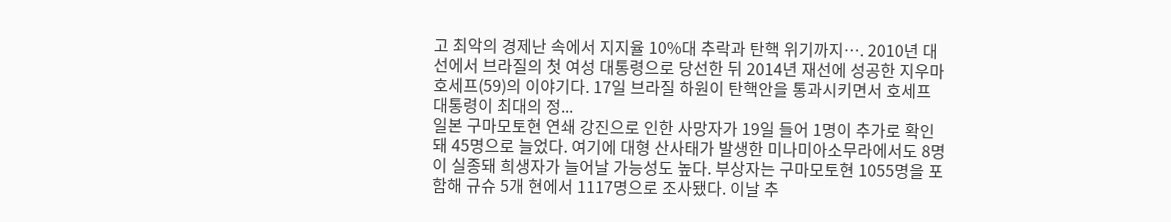고 최악의 경제난 속에서 지지율 10%대 추락과 탄핵 위기까지…. 2010년 대선에서 브라질의 첫 여성 대통령으로 당선한 뒤 2014년 재선에 성공한 지우마 호세프(59)의 이야기다. 17일 브라질 하원이 탄핵안을 통과시키면서 호세프 대통령이 최대의 정...
일본 구마모토현 연쇄 강진으로 인한 사망자가 19일 들어 1명이 추가로 확인돼 45명으로 늘었다. 여기에 대형 산사태가 발생한 미나미아소무라에서도 8명이 실종돼 희생자가 늘어날 가능성도 높다. 부상자는 구마모토현 1055명을 포함해 규슈 5개 현에서 1117명으로 조사됐다. 이날 추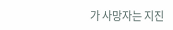가 사망자는 지진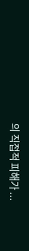의 직접적 피해가 ...